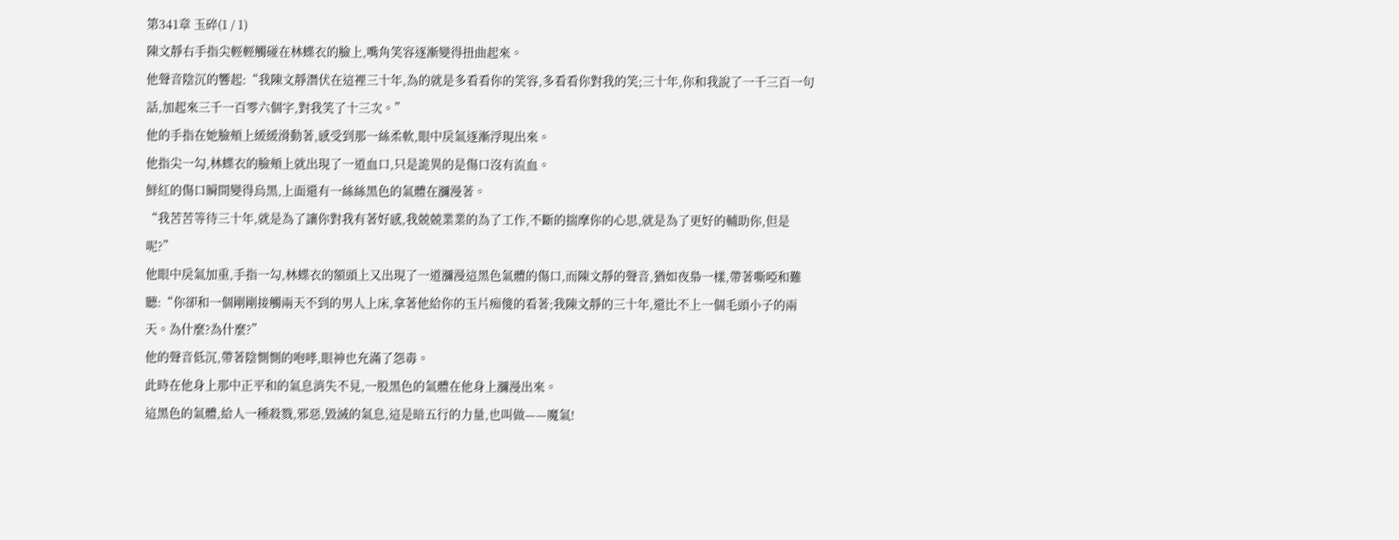第341章 玉碎(1 / 1)
陳文靜右手指尖輕輕觸碰在林蝶衣的臉上,嘴角笑容逐漸變得扭曲起來。
他聲音陰沉的響起:“我陳文靜潛伏在這裡三十年,為的就是多看看你的笑容,多看看你對我的笑;三十年,你和我說了一千三百一句話,加起來三千一百零六個字,對我笑了十三次。”
他的手指在她臉頰上緩緩滑動著,感受到那一絲柔軟,眼中戾氣逐漸浮現出來。
他指尖一勾,林蝶衣的臉頰上就出現了一道血口,只是詭異的是傷口沒有流血。
鮮紅的傷口瞬間變得烏黑,上面還有一絲絲黑色的氣體在瀰漫著。
“我苦苦等待三十年,就是為了讓你對我有著好感,我兢兢業業的為了工作,不斷的揣摩你的心思,就是為了更好的輔助你,但是呢?”
他眼中戾氣加重,手指一勾,林蝶衣的額頭上又出現了一道瀰漫這黑色氣體的傷口,而陳文靜的聲音,猶如夜梟一樣,帶著嘶啞和難聽:“你卻和一個剛剛接觸兩天不到的男人上床,拿著他給你的玉片痴傻的看著;我陳文靜的三十年,還比不上一個毛頭小子的兩天。為什麼?為什麼?”
他的聲音低沉,帶著陰惻惻的咆哮,眼神也充滿了怨毒。
此時在他身上那中正平和的氣息消失不見,一股黑色的氣體在他身上瀰漫出來。
這黑色的氣體,給人一種殺戮,邪惡,毀滅的氣息,這是暗五行的力量,也叫做——魔氣!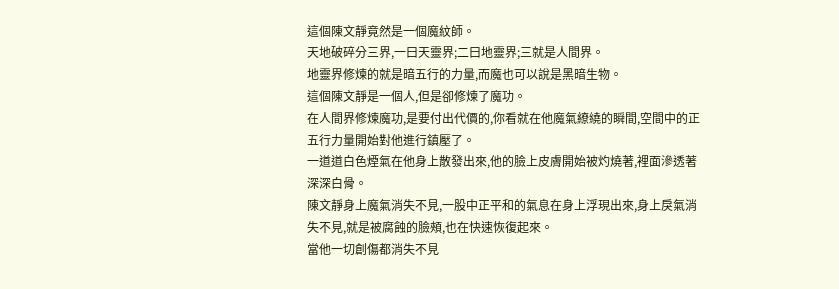這個陳文靜竟然是一個魔紋師。
天地破碎分三界,一曰天靈界;二曰地靈界;三就是人間界。
地靈界修煉的就是暗五行的力量,而魔也可以說是黑暗生物。
這個陳文靜是一個人,但是卻修煉了魔功。
在人間界修煉魔功,是要付出代價的,你看就在他魔氣繚繞的瞬間,空間中的正五行力量開始對他進行鎮壓了。
一道道白色煙氣在他身上散發出來,他的臉上皮膚開始被灼燒著,裡面滲透著深深白骨。
陳文靜身上魔氣消失不見,一股中正平和的氣息在身上浮現出來,身上戾氣消失不見,就是被腐蝕的臉頰,也在快速恢復起來。
當他一切創傷都消失不見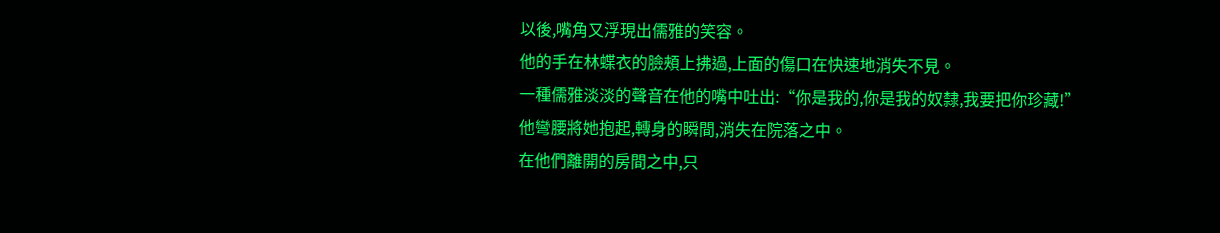以後,嘴角又浮現出儒雅的笑容。
他的手在林蝶衣的臉頰上拂過,上面的傷口在快速地消失不見。
一種儒雅淡淡的聲音在他的嘴中吐出:“你是我的,你是我的奴隸,我要把你珍藏!”
他彎腰將她抱起,轉身的瞬間,消失在院落之中。
在他們離開的房間之中,只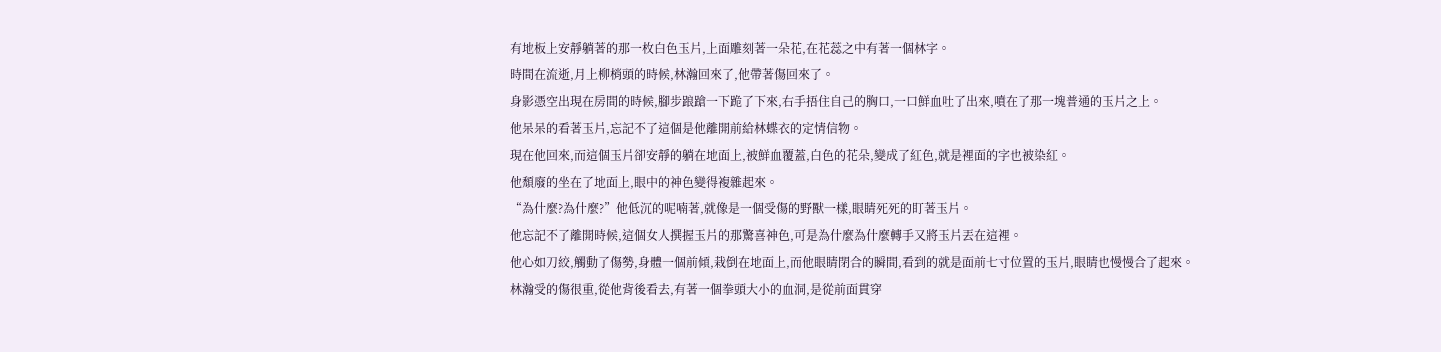有地板上安靜躺著的那一枚白色玉片,上面雕刻著一朵花,在花蕊之中有著一個林字。
時間在流逝,月上柳梢頭的時候,林瀚回來了,他帶著傷回來了。
身影憑空出現在房間的時候,腳步踉蹌一下跪了下來,右手捂住自己的胸口,一口鮮血吐了出來,噴在了那一塊普通的玉片之上。
他呆呆的看著玉片,忘記不了這個是他離開前給林蝶衣的定情信物。
現在他回來,而這個玉片卻安靜的躺在地面上,被鮮血覆蓋,白色的花朵,變成了紅色,就是裡面的字也被染紅。
他頹廢的坐在了地面上,眼中的神色變得複雜起來。
“為什麼?為什麼?”他低沉的呢喃著,就像是一個受傷的野獸一樣,眼睛死死的盯著玉片。
他忘記不了離開時候,這個女人撰握玉片的那驚喜神色,可是為什麼為什麼轉手又將玉片丟在這裡。
他心如刀絞,觸動了傷勢,身體一個前傾,栽倒在地面上,而他眼睛閉合的瞬間,看到的就是面前七寸位置的玉片,眼睛也慢慢合了起來。
林瀚受的傷很重,從他背後看去,有著一個拳頭大小的血洞,是從前面貫穿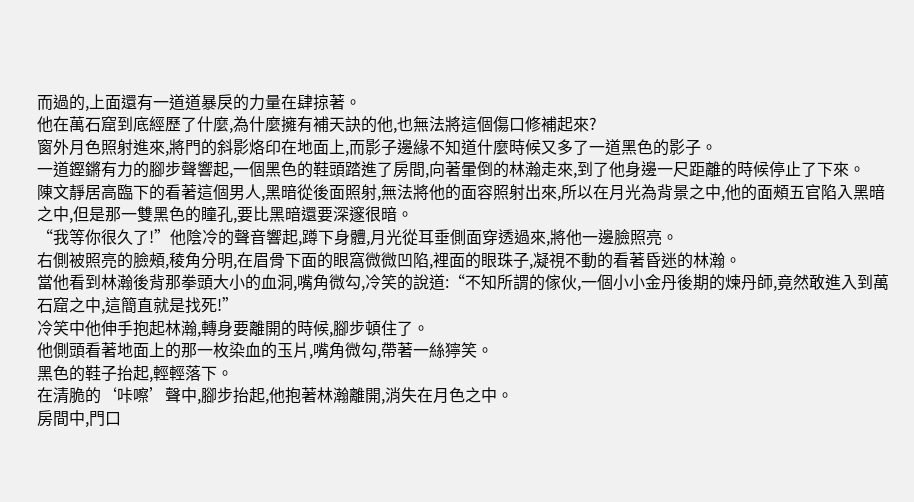而過的,上面還有一道道暴戾的力量在肆掠著。
他在萬石窟到底經歷了什麼,為什麼擁有補天訣的他,也無法將這個傷口修補起來?
窗外月色照射進來,將門的斜影烙印在地面上,而影子邊緣不知道什麼時候又多了一道黑色的影子。
一道鏗鏘有力的腳步聲響起,一個黑色的鞋頭踏進了房間,向著暈倒的林瀚走來,到了他身邊一尺距離的時候停止了下來。
陳文靜居高臨下的看著這個男人,黑暗從後面照射,無法將他的面容照射出來,所以在月光為背景之中,他的面頰五官陷入黑暗之中,但是那一雙黑色的瞳孔,要比黑暗還要深邃很暗。
“我等你很久了!”他陰冷的聲音響起,蹲下身體,月光從耳垂側面穿透過來,將他一邊臉照亮。
右側被照亮的臉頰,稜角分明,在眉骨下面的眼窩微微凹陷,裡面的眼珠子,凝視不動的看著昏迷的林瀚。
當他看到林瀚後背那拳頭大小的血洞,嘴角微勾,冷笑的說道:“不知所謂的傢伙,一個小小金丹後期的煉丹師,竟然敢進入到萬石窟之中,這簡直就是找死!”
冷笑中他伸手抱起林瀚,轉身要離開的時候,腳步頓住了。
他側頭看著地面上的那一枚染血的玉片,嘴角微勾,帶著一絲獰笑。
黑色的鞋子抬起,輕輕落下。
在清脆的‘咔嚓’聲中,腳步抬起,他抱著林瀚離開,消失在月色之中。
房間中,門口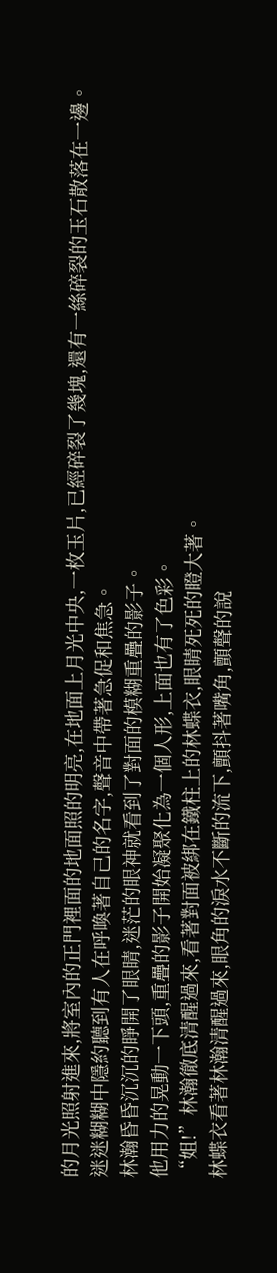的月光照射進來,將室內的正門裡面的地面照的明亮,在地面上月光中央,一枚玉片,已經碎裂了幾塊,還有一絲碎裂的玉石散落在一邊。
迷迷糊糊中隱約聽到有人在呼喚著自己的名字,聲音中帶著急促和焦急。
林瀚昏昏沉沉的睜開了眼睛,迷茫的眼神就看到了對面的模糊重疊的影子。
他用力的晃動一下頭,重疊的影子開始凝聚化為一個人形,上面也有了色彩。
“姐!”林瀚徹底清醒過來,看著對面被綁在鐵柱上的林蝶衣,眼睛死死的瞪大著。
林蝶衣看著林瀚清醒過來,眼角的淚水不斷的流下,顫抖著嘴角,顫聲的說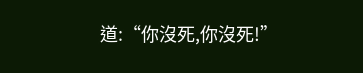道:“你沒死,你沒死!”